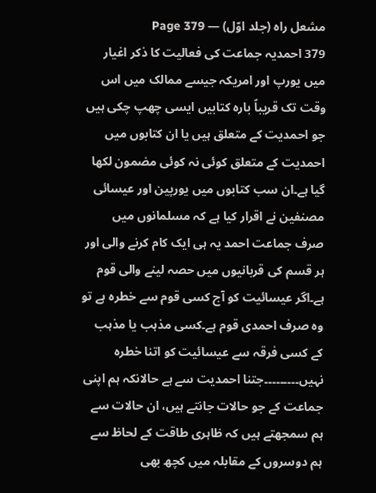مشعل راہ (جلد اوّل) — Page 379
379 احمدیہ جماعت کی فعالیت کا ذکر اغیار میں یورپ اور امریکہ جیسے ممالک میں اس وقت تک قریباً بارہ کتابیں ایسی چھپ چکی ہیں جو احمدیت کے متعلق ہیں یا ان کتابوں میں احمدیت کے متعلق کوئی نہ کوئی مضمون لکھا گیا ہے۔ان سب کتابوں میں یورپین اور عیسائی مصنفین نے اقرار کیا ہے کہ مسلمانوں میں صرف جماعت احمد یہ ہی ایک کام کرنے والی اور ہر قسم کی قربانیوں میں حصہ لینے والی قوم ہے۔اگر عیسائیت کو آج کسی قوم سے خطرہ ہے تو وہ صرف احمدی قوم ہے۔کسی مذہب یا مذہب کے کسی فرقہ سے عیسائیت کو اتنا خطرہ نہیں۔۔۔۔۔۔۔۔۔جتنا احمدیت سے ہے حالانکہ ہم اپنی جماعت کے جو حالات جانتے ہیں، ان حالات سے ہم سمجھتے ہیں کہ ظاہری طاقت کے لحاظ سے ہم دوسروں کے مقابلہ میں کچھ بھی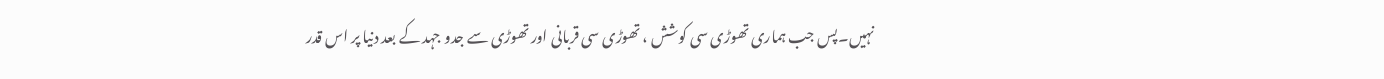نہیں۔پس جب ہماری تھوڑی سی کوشش ، تھوڑی سی قربانی اور تھوڑی سے جدو جہد کے بعد دنیا پر اس قدر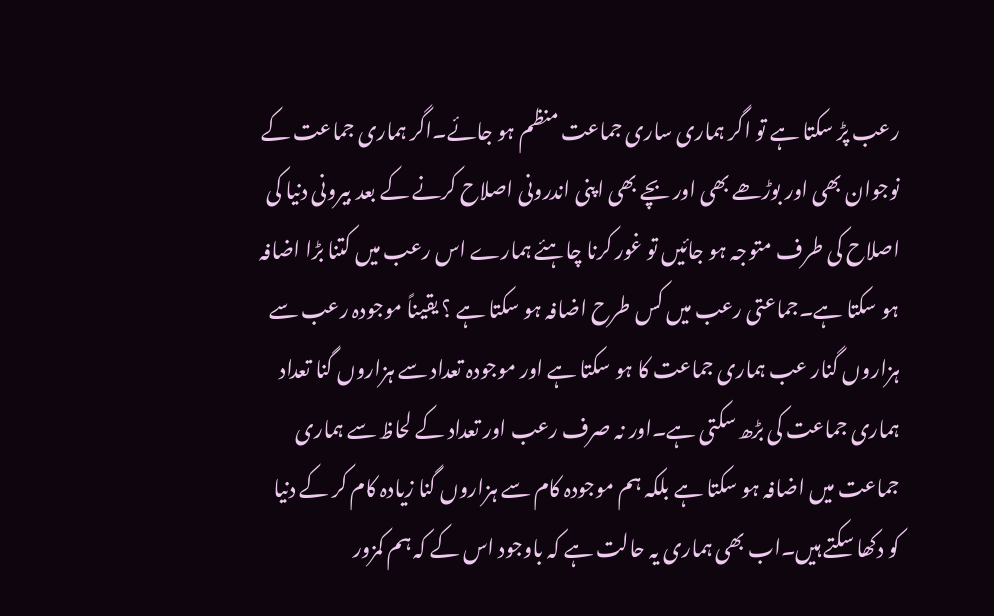رعب پڑ سکتا ہے تو اگر ہماری ساری جماعت منظم ہو جائے۔اگر ہماری جماعت کے نوجوان بھی اور بوڑھے بھی اور بچے بھی اپنی اندرونی اصلاح کرنے کے بعد بیرونی دنیا کی اصلاح کی طرف متوجہ ہو جائیں تو غور کرنا چاہئے ہمارے اس رعب میں کتنا بڑا اضافہ ہو سکتا ہے۔جماعتی رعب میں کس طرح اضافہ ہو سکتا ہے ؟ یقیناً موجودہ رعب سے ہزاروں گنار عب ہماری جماعت کا ہو سکتا ہے اور موجودہ تعداد سے ہزاروں گنا تعداد ہماری جماعت کی بڑھ سکتی ہے۔اور نہ صرف رعب اور تعداد کے لحاظ سے ہماری جماعت میں اضافہ ہو سکتا ہے بلکہ ہم موجودہ کام سے ہزاروں گنا زیادہ کام کر کے دنیا کو دکھا سکتے ہیں۔اب بھی ہماری یہ حالت ہے کہ باوجود اس کے کہ ہم کمزور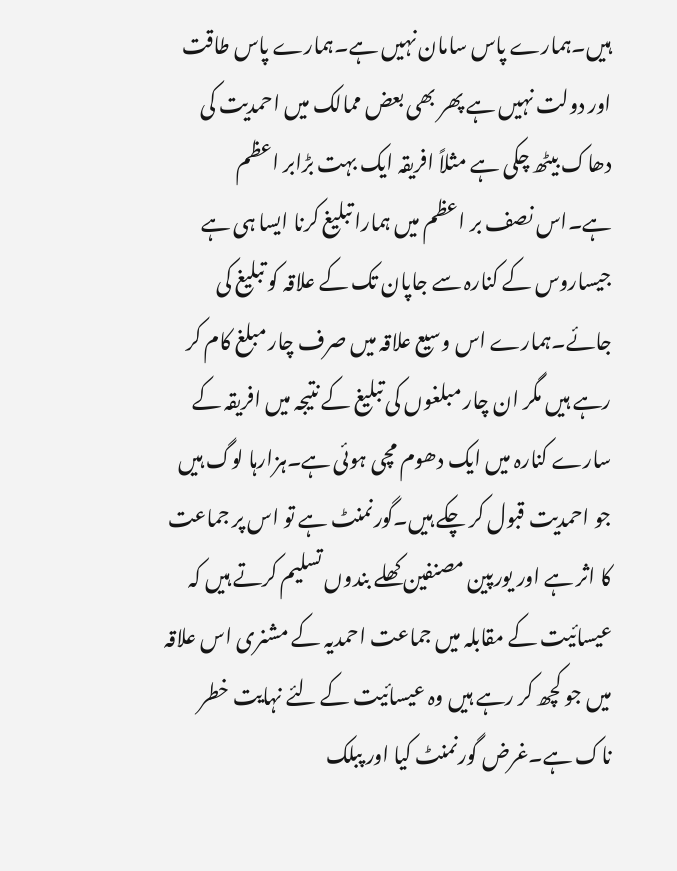ہیں۔ہمارے پاس سامان نہیں ہے۔ہمارے پاس طاقت اور دولت نہیں ہے پھر بھی بعض ممالک میں احمدیت کی دھاک بیٹھ چکی ہے مثلاً افریقہ ایک بہت بڑابر اعظم ہے۔اس نصف بر اعظم میں ہمارا تبلیغ کرنا ایسا ہی ہے جیساروس کے کنارہ سے جاپان تک کے علاقہ کو تبلیغ کی جائے۔ہمارے اس وسیع علاقہ میں صرف چار مبلغ کام کر رہے ہیں مگر ان چار مبلغوں کی تبلیغ کے نتیجہ میں افریقہ کے سارے کنارہ میں ایک دھوم مچی ہوئی ہے۔ہزارہا لوگ ہیں جو احمدیت قبول کر چکے ہیں۔گورنمنٹ ہے تو اس پر جماعت کا اثر ہے اور یورپین مصنفین کھلے بندوں تسلیم کرتے ہیں کہ عیسائیت کے مقابلہ میں جماعت احمدیہ کے مشنری اس علاقہ میں جو کچھ کر رہے ہیں وہ عیسائیت کے لئے نہایت خطر ناک ہے۔غرض گورنمنٹ کیا اور پبلک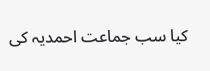کیا سب جماعت احمدیہ کی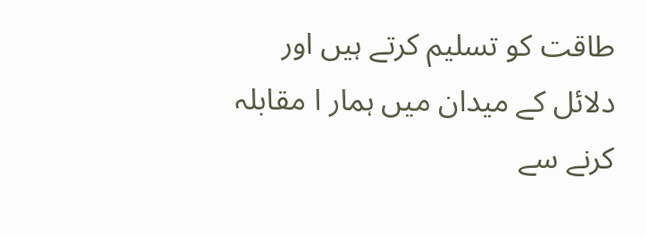طاقت کو تسلیم کرتے ہیں اور دلائل کے میدان میں ہمار ا مقابلہ کرنے سے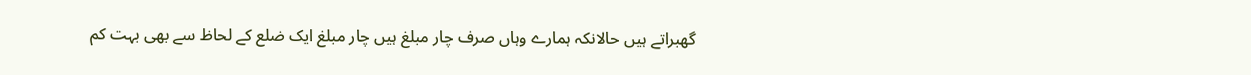گھبراتے ہیں حالانکہ ہمارے وہاں صرف چار مبلغ ہیں چار مبلغ ایک ضلع کے لحاظ سے بھی بہت کم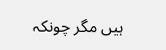ہیں مگر چونکہ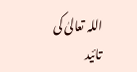اللہ تعالیٰ کی تائید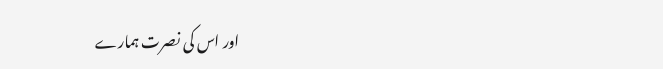اور اس کی نصرت ہمارے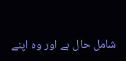شامل حال ہے اور وہ اپنے